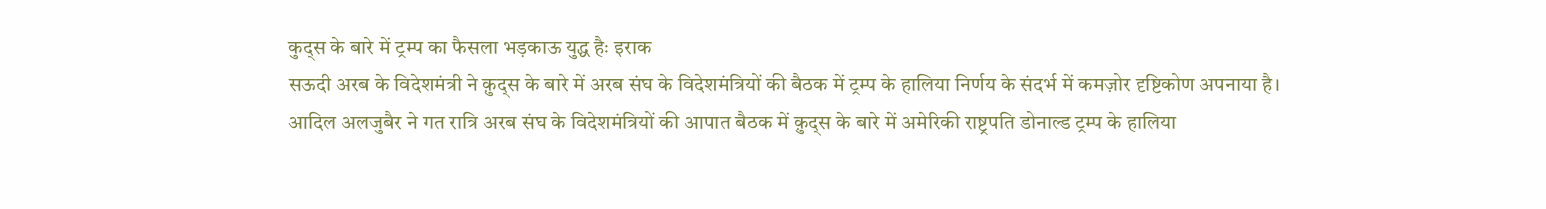कुद्स के बारे में ट्रम्प का फैसला भड़काऊ युद्ध हैः इराक
सऊदी अरब के विदेशमंत्री ने क़ुद्स के बारे में अरब संघ के विदेशमंत्रियों की बैठक में ट्रम्प के हालिया निर्णय के संदर्भ में कमज़ोर दृष्टिकोण अपनाया है।
आदिल अलजुबैर ने गत रात्रि अरब संघ के विदेशमंत्रियों की आपात बैठक में क़ुद्स के बारे में अमेरिकी राष्ट्रपति डोनाल्ड ट्रम्प के हालिया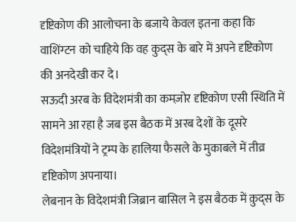दृष्टिकोण की आलोचना के बजाये केवल इतना कहा कि वाशिंग्टन को चाहिये कि वह कुद्स के बारे में अपने दृष्टिकोण की अनदेखी कर दे।
सऊदी अरब के विदेशमंत्री का कमज़ोर दृष्टिकोण एसी स्थिति में सामने आ रहा है जब इस बैठक में अरब देशों के दूसरे विदेशमंत्रियों ने ट्रम्प के हालिया फैसले के मुकाबले में तीव्र दृष्टिकोण अपनाया।
लेबनान के विदेशमंत्री जिब्रान बासिल ने इस बैठक में क़ुद्स के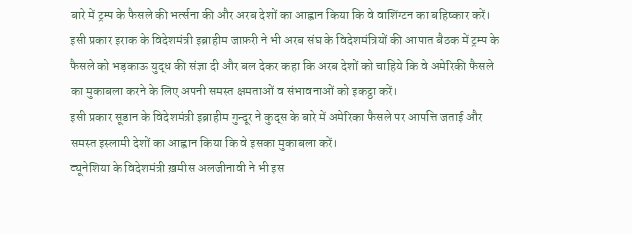बारे में ट्रम्प के फैसले की भर्त्सना की और अरब देशों का आह्वान किया कि वे वाशिंग्टन का बहिष्कार करें।
इसी प्रकार इराक के विदेशमंत्री इब्राहीम जाफ़री ने भी अरब संघ के विदेशमंत्रियों की आपात बैठक में ट्रम्प के फैसले को भड़काऊ युद्ध की संज्ञा दी और बल देकर कहा कि अरब देशों को चाहिये कि वे अमेरिकी फैसले का मुकाबला करने के लिए अपनी समस्त क्षमताओं व संभावनाओं को इकट्ठा करें।
इसी प्रकार सूडान के विदेशमंत्री इब्राहीम गुन्दूर ने कुद्स के बारे में अमेरिका फैसले पर आपत्ति जताई और समस्त इस्लामी देशों का आह्वान किया कि वे इसका मुकाबला करें।
ट्यूनेशिया के विदेशमंत्री ख़मीस अलजीनावी ने भी इस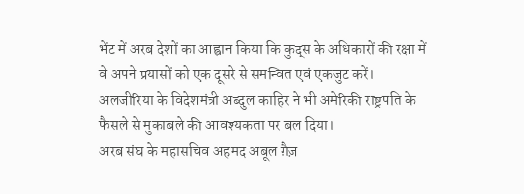भेंट में अरब देशों का आह्वान किया कि कुद्स के अधिकारों की रक्षा में वे अपने प्रयासों को एक दूसरे से समन्वित एवं एकजुट करें।
अलजीरिया के विदेशमंत्री अब्दुल काहिर ने भी अमेरिकी राष्ट्रपति के फैसले से मुकाबले की आवश्यकता पर बल दिया।
अरब संघ के महासचिव अहमद अबूल ग़ैज़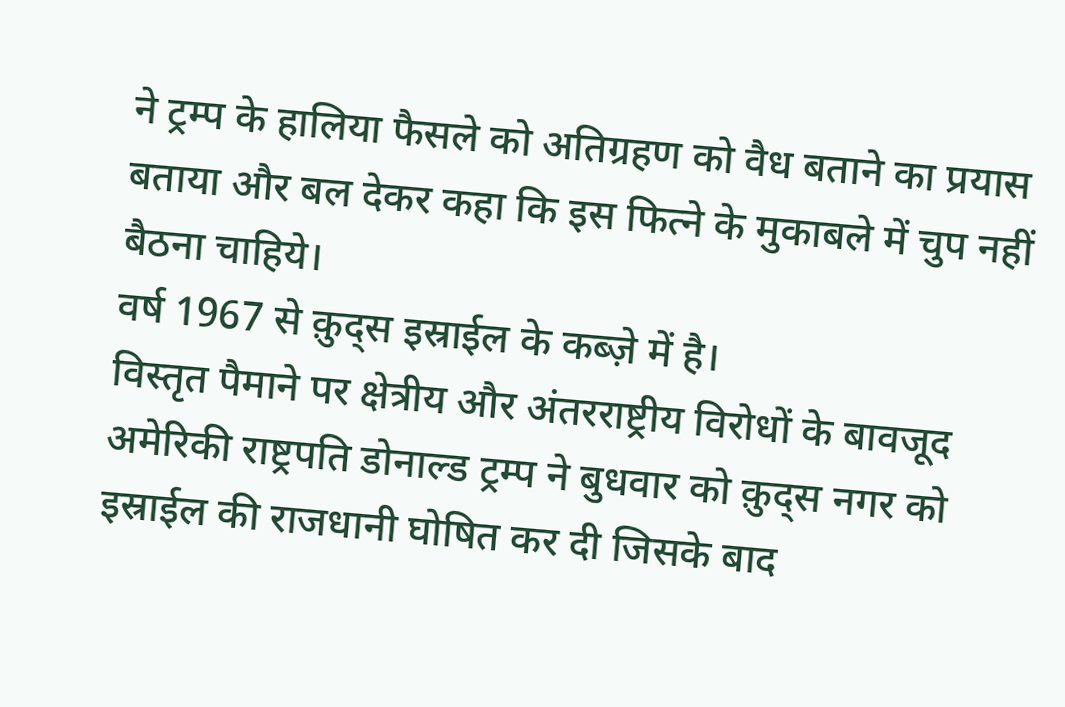ने ट्रम्प के हालिया फैसले को अतिग्रहण को वैध बताने का प्रयास बताया और बल देकर कहा कि इस फित्ने के मुकाबले में चुप नहीं बैठना चाहिये।
वर्ष 1967 से क़ुद्स इस्राईल के कब्ज़े में है।
विस्तृत पैमाने पर क्षेत्रीय और अंतरराष्ट्रीय विरोधों के बावजूद अमेरिकी राष्ट्रपति डोनाल्ड ट्रम्प ने बुधवार को क़ुद्स नगर को इस्राईल की राजधानी घोषित कर दी जिसके बाद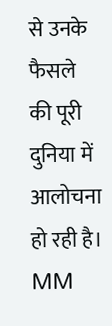से उनके फैसले की पूरी दुनिया में आलोचना हो रही है। MM